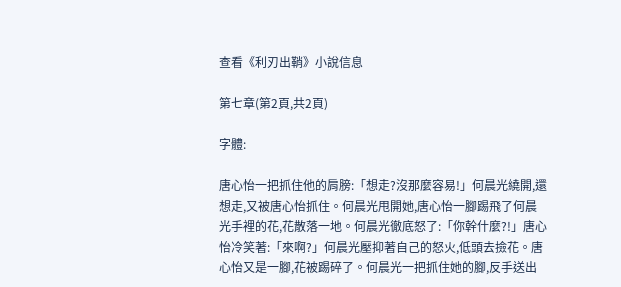查看《利刃出鞘》小說信息

第七章(第2頁,共2頁)

字體:

唐心怡一把抓住他的肩膀:「想走?沒那麼容易!」何晨光繞開,還想走,又被唐心怡抓住。何晨光甩開她,唐心怡一腳踢飛了何晨光手裡的花,花散落一地。何晨光徹底怒了:「你幹什麼?!」唐心怡冷笑著:「來啊?」何晨光壓抑著自己的怒火,低頭去撿花。唐心怡又是一腳,花被踢碎了。何晨光一把抓住她的腳,反手送出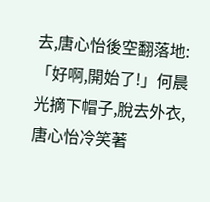去,唐心怡後空翻落地:「好啊,開始了!」何晨光摘下帽子,脫去外衣,唐心怡冷笑著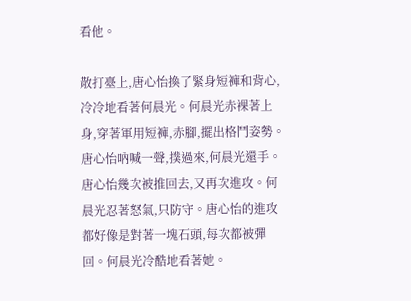看他。

散打臺上,唐心怡換了緊身短褲和背心,冷冷地看著何晨光。何晨光赤裸著上身,穿著軍用短褲,赤腳,擺出格鬥姿勢。唐心怡吶喊一聲,撲過來,何晨光還手。唐心怡幾次被推回去,又再次進攻。何晨光忍著怒氣,只防守。唐心怡的進攻都好像是對著一塊石頭,每次都被彈回。何晨光冷酷地看著她。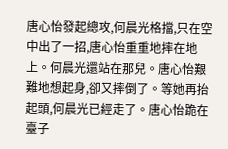唐心怡發起總攻,何晨光格擋,只在空中出了一招,唐心怡重重地摔在地上。何晨光還站在那兒。唐心怡艱難地想起身,卻又摔倒了。等她再抬起頭,何晨光已經走了。唐心怡跪在臺子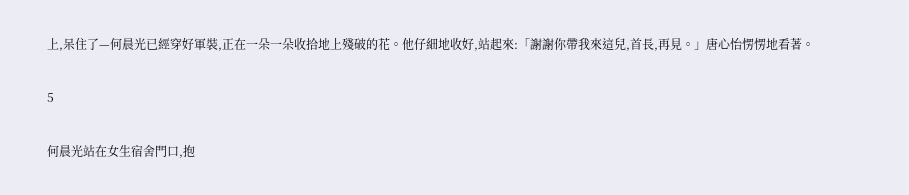上,呆住了—何晨光已經穿好軍裝,正在一朵一朵收拾地上殘破的花。他仔細地收好,站起來:「謝謝你帶我來這兒,首長,再見。」唐心怡愣愣地看著。

5

何晨光站在女生宿舍門口,抱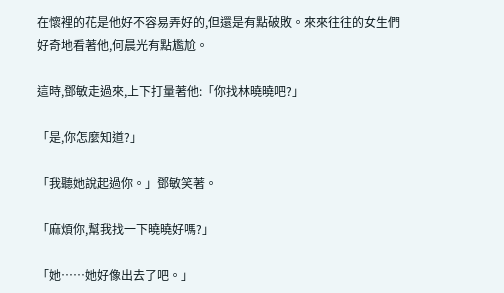在懷裡的花是他好不容易弄好的,但還是有點破敗。來來往往的女生們好奇地看著他,何晨光有點尷尬。

這時,鄧敏走過來,上下打量著他:「你找林曉曉吧?」

「是,你怎麼知道?」

「我聽她說起過你。」鄧敏笑著。

「麻煩你,幫我找一下曉曉好嗎?」

「她……她好像出去了吧。」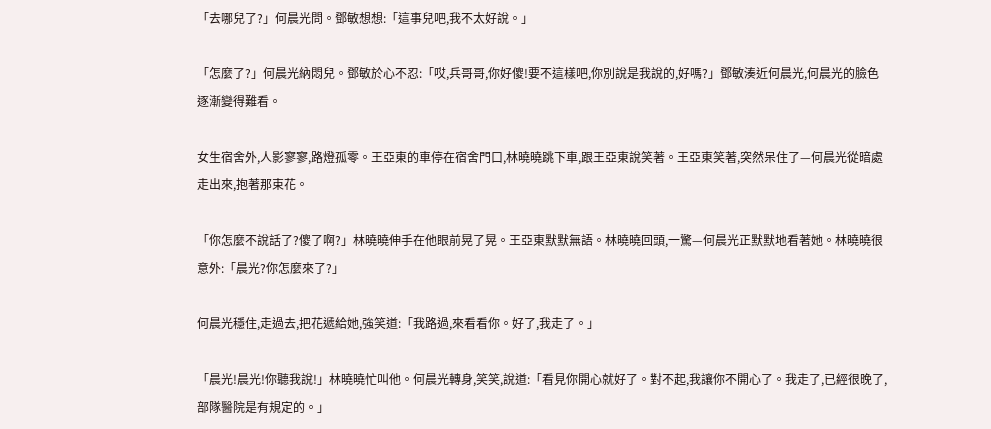「去哪兒了?」何晨光問。鄧敏想想:「這事兒吧,我不太好說。」

「怎麼了?」何晨光納悶兒。鄧敏於心不忍:「哎,兵哥哥,你好傻!要不這樣吧,你別說是我說的,好嗎?」鄧敏湊近何晨光,何晨光的臉色逐漸變得難看。

女生宿舍外,人影寥寥,路燈孤零。王亞東的車停在宿舍門口,林曉曉跳下車,跟王亞東說笑著。王亞東笑著,突然呆住了—何晨光從暗處走出來,抱著那束花。

「你怎麼不說話了?傻了啊?」林曉曉伸手在他眼前晃了晃。王亞東默默無語。林曉曉回頭,一驚—何晨光正默默地看著她。林曉曉很意外:「晨光?你怎麼來了?」

何晨光穩住,走過去,把花遞給她,強笑道:「我路過,來看看你。好了,我走了。」

「晨光!晨光!你聽我說!」林曉曉忙叫他。何晨光轉身,笑笑,說道:「看見你開心就好了。對不起,我讓你不開心了。我走了,已經很晚了,部隊醫院是有規定的。」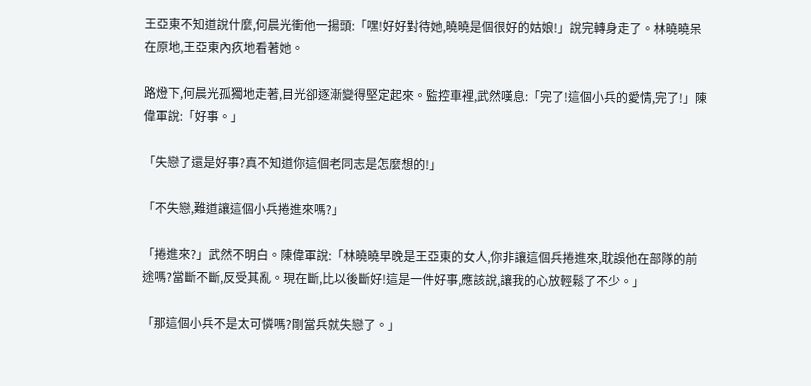王亞東不知道說什麼,何晨光衝他一揚頭:「嘿!好好對待她,曉曉是個很好的姑娘!」說完轉身走了。林曉曉呆在原地,王亞東內疚地看著她。

路燈下,何晨光孤獨地走著,目光卻逐漸變得堅定起來。監控車裡,武然嘆息:「完了!這個小兵的愛情,完了!」陳偉軍說:「好事。」

「失戀了還是好事?真不知道你這個老同志是怎麼想的!」

「不失戀,難道讓這個小兵捲進來嗎?」

「捲進來?」武然不明白。陳偉軍說:「林曉曉早晚是王亞東的女人,你非讓這個兵捲進來,耽誤他在部隊的前途嗎?當斷不斷,反受其亂。現在斷,比以後斷好!這是一件好事,應該說,讓我的心放輕鬆了不少。」

「那這個小兵不是太可憐嗎?剛當兵就失戀了。」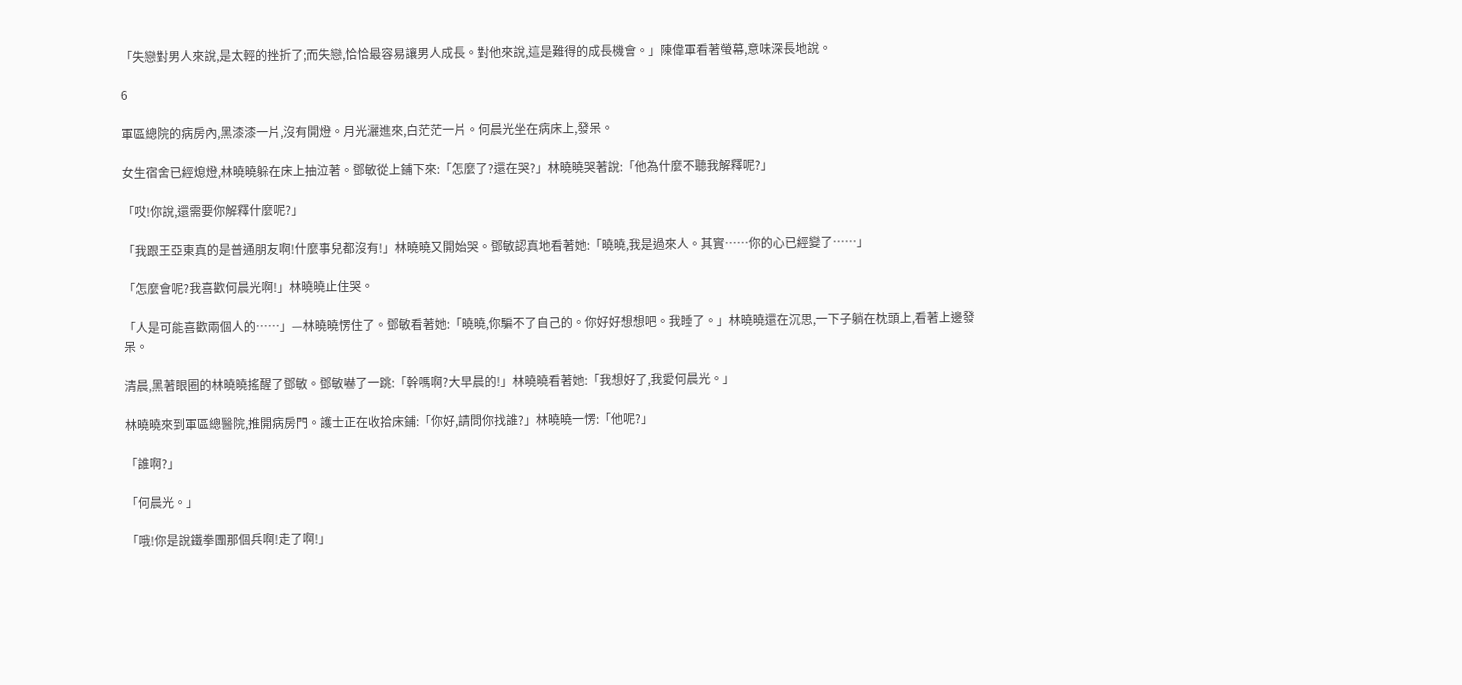「失戀對男人來說,是太輕的挫折了;而失戀,恰恰最容易讓男人成長。對他來說,這是難得的成長機會。」陳偉軍看著螢幕,意味深長地說。

6

軍區總院的病房內,黑漆漆一片,沒有開燈。月光灑進來,白茫茫一片。何晨光坐在病床上,發呆。

女生宿舍已經熄燈,林曉曉躲在床上抽泣著。鄧敏從上鋪下來:「怎麼了?還在哭?」林曉曉哭著說:「他為什麼不聽我解釋呢?」

「哎!你說,還需要你解釋什麼呢?」

「我跟王亞東真的是普通朋友啊!什麼事兒都沒有!」林曉曉又開始哭。鄧敏認真地看著她:「曉曉,我是過來人。其實……你的心已經變了……」

「怎麼會呢?我喜歡何晨光啊!」林曉曉止住哭。

「人是可能喜歡兩個人的……」—林曉曉愣住了。鄧敏看著她:「曉曉,你騙不了自己的。你好好想想吧。我睡了。」林曉曉還在沉思,一下子躺在枕頭上,看著上邊發呆。

清晨,黑著眼圈的林曉曉搖醒了鄧敏。鄧敏嚇了一跳:「幹嗎啊?大早晨的!」林曉曉看著她:「我想好了,我愛何晨光。」

林曉曉來到軍區總醫院,推開病房門。護士正在收拾床鋪:「你好,請問你找誰?」林曉曉一愣:「他呢?」

「誰啊?」

「何晨光。」

「哦!你是說鐵拳團那個兵啊!走了啊!」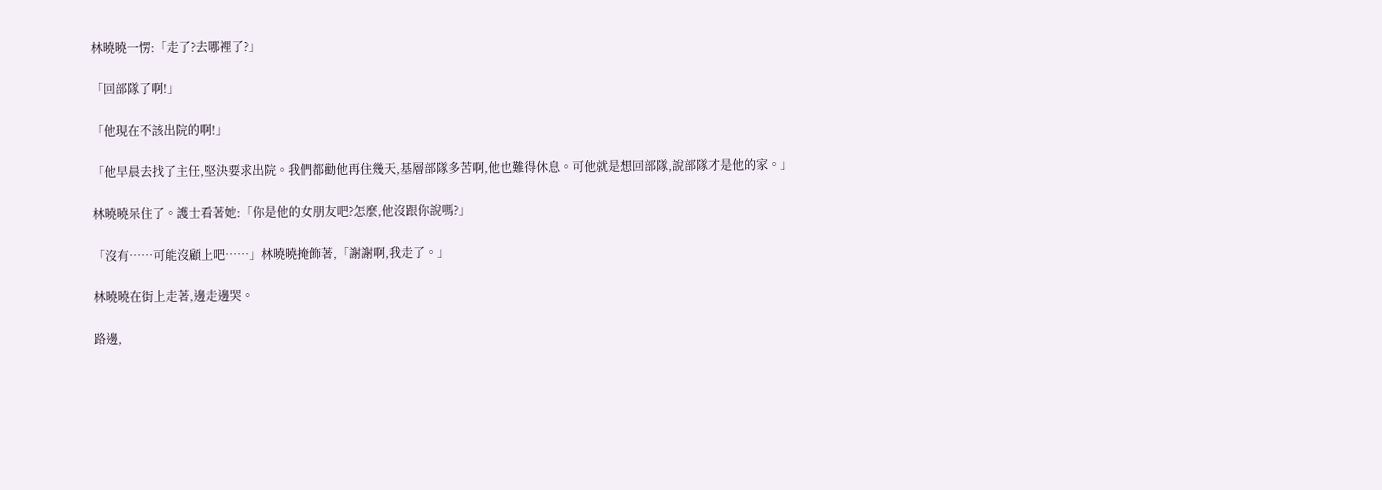林曉曉一愣:「走了?去哪裡了?」

「回部隊了啊!」

「他現在不該出院的啊!」

「他早晨去找了主任,堅決要求出院。我們都勸他再住幾天,基層部隊多苦啊,他也難得休息。可他就是想回部隊,說部隊才是他的家。」

林曉曉呆住了。護士看著她:「你是他的女朋友吧?怎麼,他沒跟你說嗎?」

「沒有……可能沒顧上吧……」林曉曉掩飾著,「謝謝啊,我走了。」

林曉曉在街上走著,邊走邊哭。

路邊,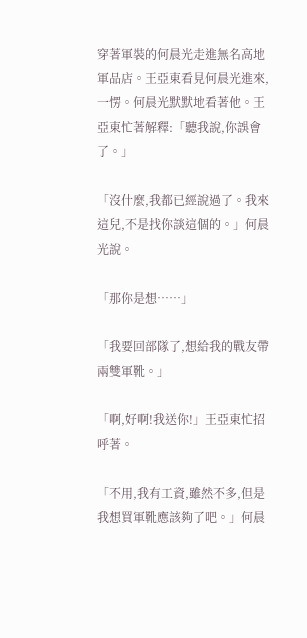穿著軍裝的何晨光走進無名高地軍品店。王亞東看見何晨光進來,一愣。何晨光默默地看著他。王亞東忙著解釋:「聽我說,你誤會了。」

「沒什麼,我都已經說過了。我來這兒,不是找你談這個的。」何晨光說。

「那你是想……」

「我要回部隊了,想給我的戰友帶兩雙軍靴。」

「啊,好啊!我送你!」王亞東忙招呼著。

「不用,我有工資,雖然不多,但是我想買軍靴應該夠了吧。」何晨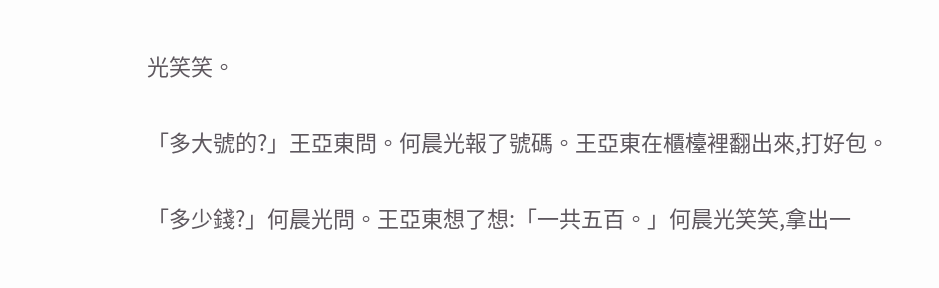光笑笑。

「多大號的?」王亞東問。何晨光報了號碼。王亞東在櫃檯裡翻出來,打好包。

「多少錢?」何晨光問。王亞東想了想:「一共五百。」何晨光笑笑,拿出一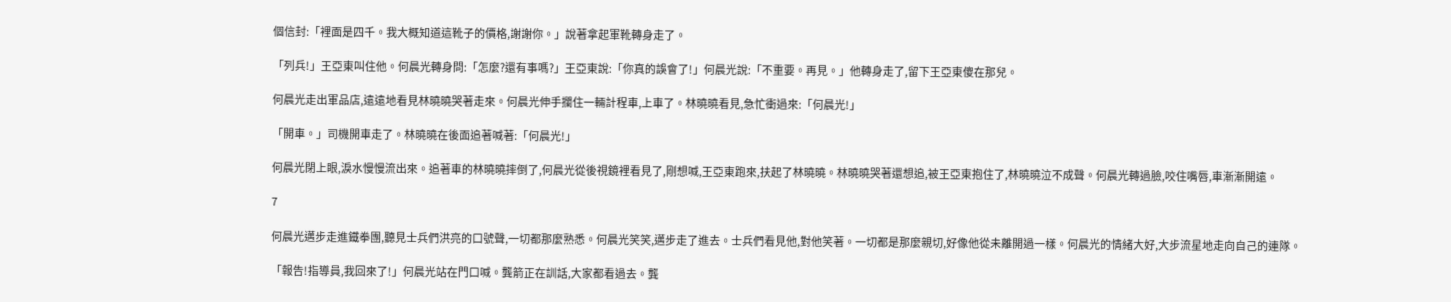個信封:「裡面是四千。我大概知道這靴子的價格,謝謝你。」說著拿起軍靴轉身走了。

「列兵!」王亞東叫住他。何晨光轉身問:「怎麼?還有事嗎?」王亞東說:「你真的誤會了!」何晨光說:「不重要。再見。」他轉身走了,留下王亞東傻在那兒。

何晨光走出軍品店,遠遠地看見林曉曉哭著走來。何晨光伸手攔住一輛計程車,上車了。林曉曉看見,急忙衝過來:「何晨光!」

「開車。」司機開車走了。林曉曉在後面追著喊著:「何晨光!」

何晨光閉上眼,淚水慢慢流出來。追著車的林曉曉摔倒了,何晨光從後視鏡裡看見了,剛想喊,王亞東跑來,扶起了林曉曉。林曉曉哭著還想追,被王亞東抱住了,林曉曉泣不成聲。何晨光轉過臉,咬住嘴唇,車漸漸開遠。

7

何晨光邁步走進鐵拳團,聽見士兵們洪亮的口號聲,一切都那麼熟悉。何晨光笑笑,邁步走了進去。士兵們看見他,對他笑著。一切都是那麼親切,好像他從未離開過一樣。何晨光的情緒大好,大步流星地走向自己的連隊。

「報告!指導員,我回來了!」何晨光站在門口喊。龔箭正在訓話,大家都看過去。龔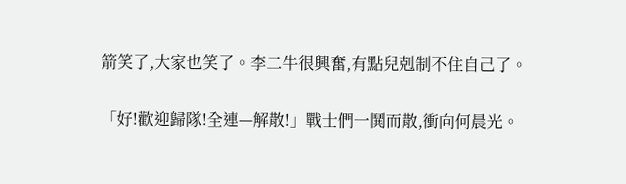箭笑了,大家也笑了。李二牛很興奮,有點兒剋制不住自己了。

「好!歡迎歸隊!全連—解散!」戰士們一鬨而散,衝向何晨光。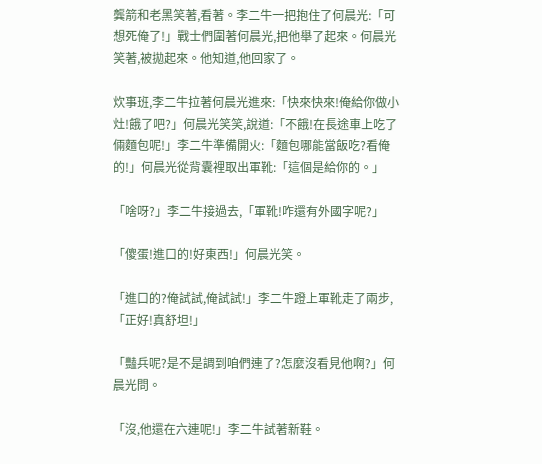龔箭和老黑笑著,看著。李二牛一把抱住了何晨光:「可想死俺了!」戰士們圍著何晨光,把他舉了起來。何晨光笑著,被拋起來。他知道,他回家了。

炊事班,李二牛拉著何晨光進來:「快來快來!俺給你做小灶!餓了吧?」何晨光笑笑,說道:「不餓!在長途車上吃了倆麵包呢!」李二牛準備開火:「麵包哪能當飯吃?看俺的!」何晨光從背囊裡取出軍靴:「這個是給你的。」

「啥呀?」李二牛接過去,「軍靴!咋還有外國字呢?」

「傻蛋!進口的!好東西!」何晨光笑。

「進口的?俺試試,俺試試!」李二牛蹬上軍靴走了兩步,「正好!真舒坦!」

「豔兵呢?是不是調到咱們連了?怎麼沒看見他啊?」何晨光問。

「沒,他還在六連呢!」李二牛試著新鞋。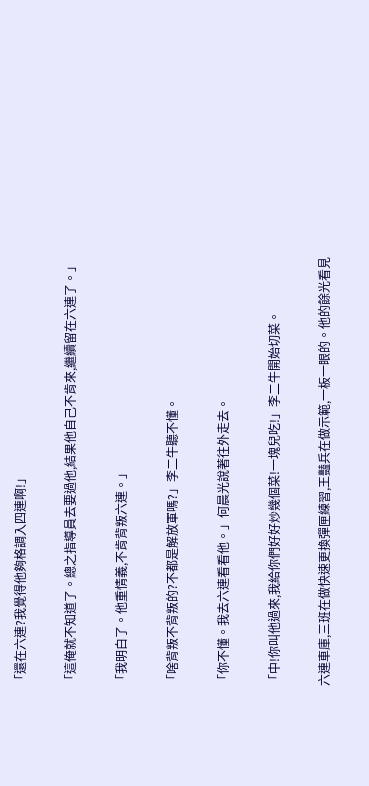「還在六連?我覺得他夠格調入四連啊!」

「這俺就不知道了。總之指導員去要過他,結果他自己不肯來,繼續留在六連了。」

「我明白了。他重情義,不肯背叛六連。」

「啥背叛不背叛的?不都是解放軍嗎?」李二牛聽不懂。

「你不懂。我去六連看看他。」何晨光說著往外走去。

「中!你叫他過來,我給你們好好炒幾個菜!一塊兒吃!」李二牛開始切菜。

六連車庫,三班在做快速更換彈匣練習,王豔兵在做示範,一板一眼的。他的餘光看見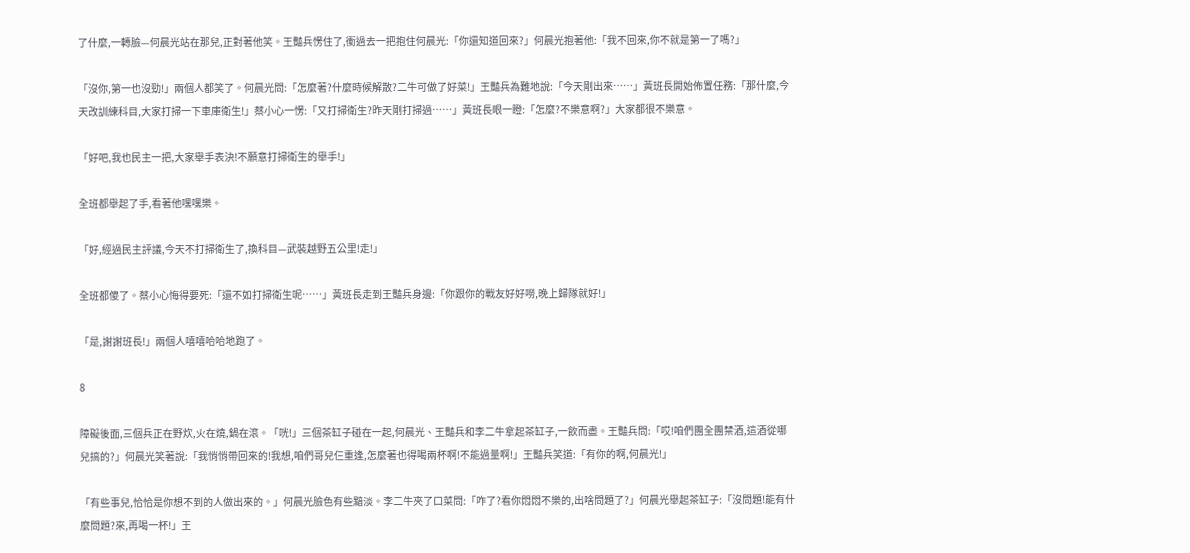了什麼,一轉臉—何晨光站在那兒,正對著他笑。王豔兵愣住了,衝過去一把抱住何晨光:「你還知道回來?」何晨光抱著他:「我不回來,你不就是第一了嗎?」

「沒你,第一也沒勁!」兩個人都笑了。何晨光問:「怎麼著?什麼時候解散?二牛可做了好菜!」王豔兵為難地說:「今天剛出來……」黃班長開始佈置任務:「那什麼,今天改訓練科目,大家打掃一下車庫衛生!」蔡小心一愣:「又打掃衛生?昨天剛打掃過……」黃班長眼一瞪:「怎麼?不樂意啊?」大家都很不樂意。

「好吧,我也民主一把,大家舉手表決!不願意打掃衛生的舉手!」

全班都舉起了手,看著他嘿嘿樂。

「好,經過民主評議,今天不打掃衛生了,換科目—武裝越野五公里!走!」

全班都傻了。蔡小心悔得要死:「還不如打掃衛生呢……」黃班長走到王豔兵身邊:「你跟你的戰友好好嘮,晚上歸隊就好!」

「是,謝謝班長!」兩個人嘻嘻哈哈地跑了。

8

障礙後面,三個兵正在野炊,火在燒,鍋在滾。「咣!」三個茶缸子碰在一起,何晨光、王豔兵和李二牛拿起茶缸子,一飲而盡。王豔兵問:「哎!咱們團全團禁酒,這酒從哪兒搞的?」何晨光笑著說:「我悄悄帶回來的!我想,咱們哥兒仨重逢,怎麼著也得喝兩杯啊!不能過量啊!」王豔兵笑道:「有你的啊,何晨光!」

「有些事兒,恰恰是你想不到的人做出來的。」何晨光臉色有些黯淡。李二牛夾了口菜問:「咋了?看你悶悶不樂的,出啥問題了?」何晨光舉起茶缸子:「沒問題!能有什麼問題?來,再喝一杯!」王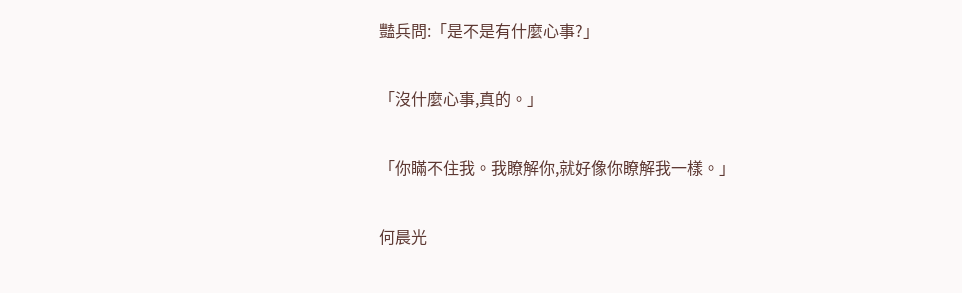豔兵問:「是不是有什麼心事?」

「沒什麼心事,真的。」

「你瞞不住我。我瞭解你,就好像你瞭解我一樣。」

何晨光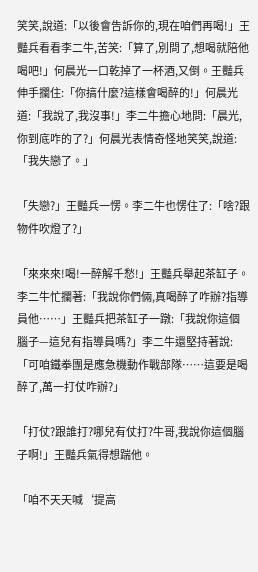笑笑,說道:「以後會告訴你的,現在咱們再喝!」王豔兵看看李二牛,苦笑:「算了,別問了,想喝就陪他喝吧!」何晨光一口乾掉了一杯酒,又倒。王豔兵伸手攔住:「你搞什麼?這樣會喝醉的!」何晨光道:「我說了,我沒事!」李二牛擔心地問:「晨光,你到底咋的了?」何晨光表情奇怪地笑笑,說道:「我失戀了。」

「失戀?」王豔兵一愣。李二牛也愣住了:「啥?跟物件吹燈了?」

「來來來!喝!一醉解千愁!」王豔兵舉起茶缸子。李二牛忙攔著:「我說你們倆,真喝醉了咋辦?指導員他……」王豔兵把茶缸子一蹾:「我說你這個腦子—這兒有指導員嗎?」李二牛還堅持著說:「可咱鐵拳團是應急機動作戰部隊……這要是喝醉了,萬一打仗咋辦?」

「打仗?跟誰打?哪兒有仗打?牛哥,我說你這個腦子啊!」王豔兵氣得想踹他。

「咱不天天喊‘提高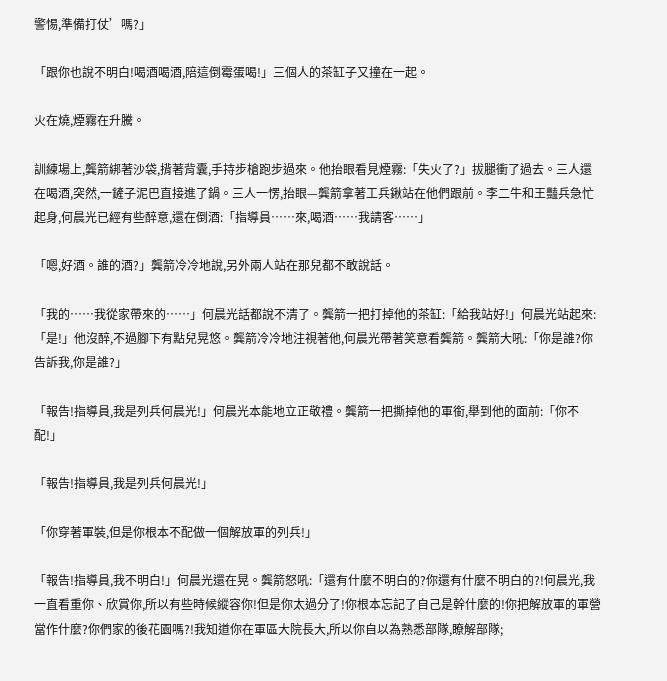警惕,準備打仗’嗎?」

「跟你也說不明白!喝酒喝酒,陪這倒霉蛋喝!」三個人的茶缸子又撞在一起。

火在燒,煙霧在升騰。

訓練場上,龔箭綁著沙袋,揹著背囊,手持步槍跑步過來。他抬眼看見煙霧:「失火了?」拔腿衝了過去。三人還在喝酒,突然,一鏟子泥巴直接進了鍋。三人一愣,抬眼—龔箭拿著工兵鍬站在他們跟前。李二牛和王豔兵急忙起身,何晨光已經有些醉意,還在倒酒:「指導員……來,喝酒……我請客……」

「嗯,好酒。誰的酒?」龔箭冷冷地說,另外兩人站在那兒都不敢說話。

「我的……我從家帶來的……」何晨光話都說不清了。龔箭一把打掉他的茶缸:「給我站好!」何晨光站起來:「是!」他沒醉,不過腳下有點兒晃悠。龔箭冷冷地注視著他,何晨光帶著笑意看龔箭。龔箭大吼:「你是誰?你告訴我,你是誰?」

「報告!指導員,我是列兵何晨光!」何晨光本能地立正敬禮。龔箭一把撕掉他的軍銜,舉到他的面前:「你不配!」

「報告!指導員,我是列兵何晨光!」

「你穿著軍裝,但是你根本不配做一個解放軍的列兵!」

「報告!指導員,我不明白!」何晨光還在晃。龔箭怒吼:「還有什麼不明白的?你還有什麼不明白的?!何晨光,我一直看重你、欣賞你,所以有些時候縱容你!但是你太過分了!你根本忘記了自己是幹什麼的!你把解放軍的軍營當作什麼?你們家的後花園嗎?!我知道你在軍區大院長大,所以你自以為熟悉部隊,瞭解部隊;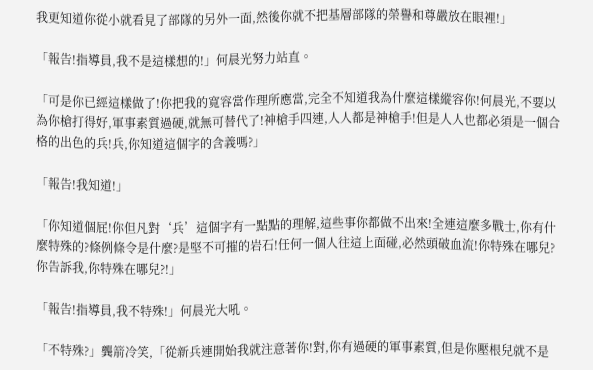我更知道你從小就看見了部隊的另外一面,然後你就不把基層部隊的榮譽和尊嚴放在眼裡!」

「報告!指導員,我不是這樣想的!」何晨光努力站直。

「可是你已經這樣做了!你把我的寬容當作理所應當,完全不知道我為什麼這樣縱容你!何晨光,不要以為你槍打得好,軍事素質過硬,就無可替代了!神槍手四連,人人都是神槍手!但是人人也都必須是一個合格的出色的兵!兵,你知道這個字的含義嗎?」

「報告!我知道!」

「你知道個屁!你但凡對‘兵’這個字有一點點的理解,這些事你都做不出來!全連這麼多戰士,你有什麼特殊的?條例條令是什麼?是堅不可摧的岩石!任何一個人往這上面碰,必然頭破血流!你特殊在哪兒?你告訴我,你特殊在哪兒?!」

「報告!指導員,我不特殊!」何晨光大吼。

「不特殊?」龔箭冷笑,「從新兵連開始我就注意著你!對,你有過硬的軍事素質,但是你壓根兒就不是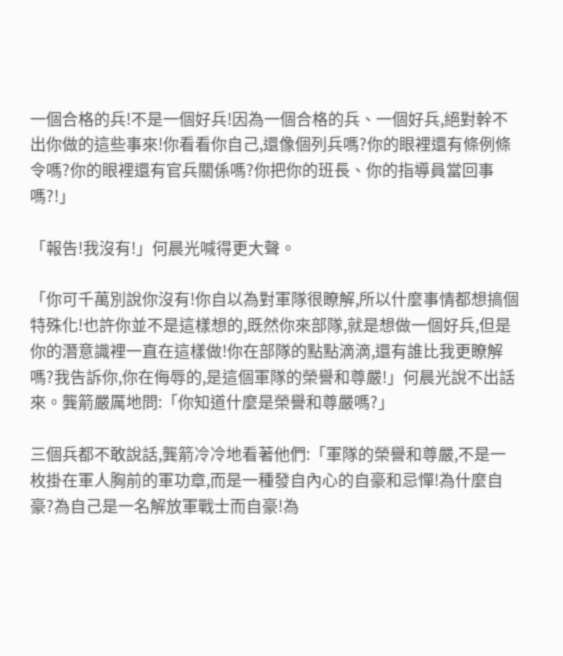一個合格的兵!不是一個好兵!因為一個合格的兵、一個好兵,絕對幹不出你做的這些事來!你看看你自己,還像個列兵嗎?你的眼裡還有條例條令嗎?你的眼裡還有官兵關係嗎?你把你的班長、你的指導員當回事嗎?!」

「報告!我沒有!」何晨光喊得更大聲。

「你可千萬別說你沒有!你自以為對軍隊很瞭解,所以什麼事情都想搞個特殊化!也許你並不是這樣想的,既然你來部隊,就是想做一個好兵,但是你的潛意識裡一直在這樣做!你在部隊的點點滴滴,還有誰比我更瞭解嗎?我告訴你,你在侮辱的,是這個軍隊的榮譽和尊嚴!」何晨光說不出話來。龔箭嚴厲地問:「你知道什麼是榮譽和尊嚴嗎?」

三個兵都不敢說話,龔箭冷冷地看著他們:「軍隊的榮譽和尊嚴,不是一枚掛在軍人胸前的軍功章,而是一種發自內心的自豪和忌憚!為什麼自豪?為自己是一名解放軍戰士而自豪!為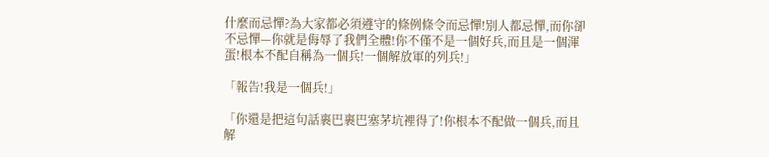什麼而忌憚?為大家都必須遵守的條例條令而忌憚!別人都忌憚,而你卻不忌憚—你就是侮辱了我們全體!你不僅不是一個好兵,而且是一個渾蛋!根本不配自稱為一個兵!一個解放軍的列兵!」

「報告!我是一個兵!」

「你還是把這句話裹巴裹巴塞茅坑裡得了!你根本不配做一個兵,而且解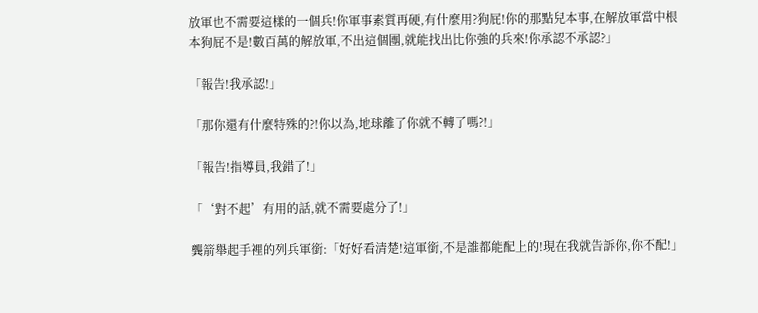放軍也不需要這樣的一個兵!你軍事素質再硬,有什麼用?狗屁!你的那點兒本事,在解放軍當中根本狗屁不是!數百萬的解放軍,不出這個團,就能找出比你強的兵來!你承認不承認?」

「報告!我承認!」

「那你還有什麼特殊的?!你以為,地球離了你就不轉了嗎?!」

「報告!指導員,我錯了!」

「‘對不起’有用的話,就不需要處分了!」

龔箭舉起手裡的列兵軍銜:「好好看清楚!這軍銜,不是誰都能配上的!現在我就告訴你,你不配!」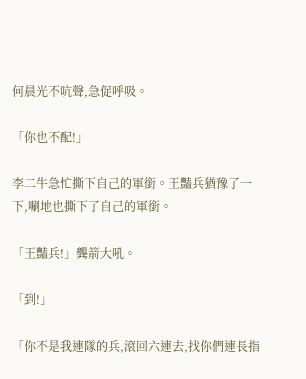何晨光不吭聲,急促呼吸。

「你也不配!」

李二牛急忙撕下自己的軍銜。王豔兵猶豫了一下,唰地也撕下了自己的軍銜。

「王豔兵!」龔箭大吼。

「到!」

「你不是我連隊的兵,滾回六連去,找你們連長指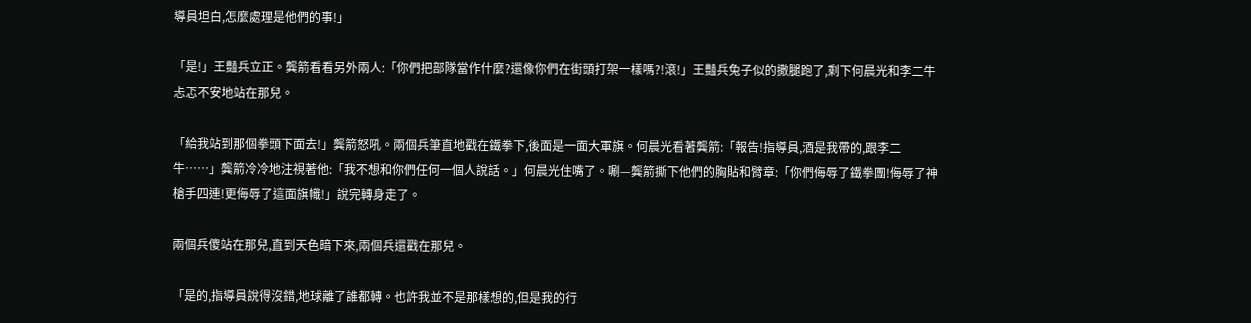導員坦白,怎麼處理是他們的事!」

「是!」王豔兵立正。龔箭看看另外兩人:「你們把部隊當作什麼?還像你們在街頭打架一樣嗎?!滾!」王豔兵兔子似的撒腿跑了,剩下何晨光和李二牛忐忑不安地站在那兒。

「給我站到那個拳頭下面去!」龔箭怒吼。兩個兵筆直地戳在鐵拳下,後面是一面大軍旗。何晨光看著龔箭:「報告!指導員,酒是我帶的,跟李二牛……」龔箭冷冷地注視著他:「我不想和你們任何一個人說話。」何晨光住嘴了。唰—龔箭撕下他們的胸貼和臂章:「你們侮辱了鐵拳團!侮辱了神槍手四連!更侮辱了這面旗幟!」說完轉身走了。

兩個兵傻站在那兒,直到天色暗下來,兩個兵還戳在那兒。

「是的,指導員說得沒錯,地球離了誰都轉。也許我並不是那樣想的,但是我的行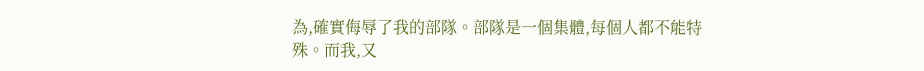為,確實侮辱了我的部隊。部隊是一個集體,每個人都不能特殊。而我,又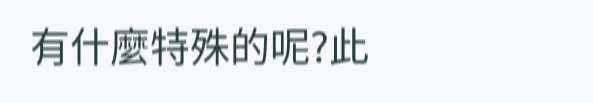有什麼特殊的呢?此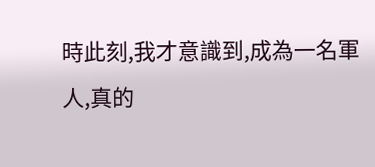時此刻,我才意識到,成為一名軍人,真的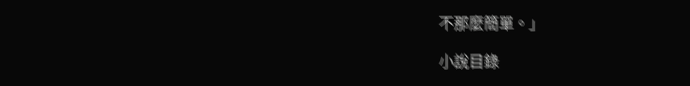不那麼簡單。」

小說目錄